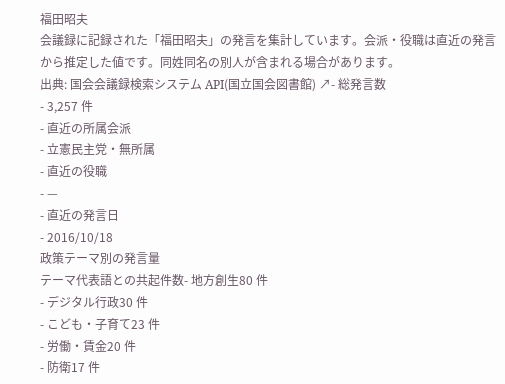福田昭夫
会議録に記録された「福田昭夫」の発言を集計しています。会派・役職は直近の発言から推定した値です。同姓同名の別人が含まれる場合があります。
出典: 国会会議録検索システム API(国立国会図書館) ↗- 総発言数
- 3,257 件
- 直近の所属会派
- 立憲民主党・無所属
- 直近の役職
- —
- 直近の発言日
- 2016/10/18
政策テーマ別の発言量
テーマ代表語との共起件数- 地方創生80 件
- デジタル行政30 件
- こども・子育て23 件
- 労働・賃金20 件
- 防衛17 件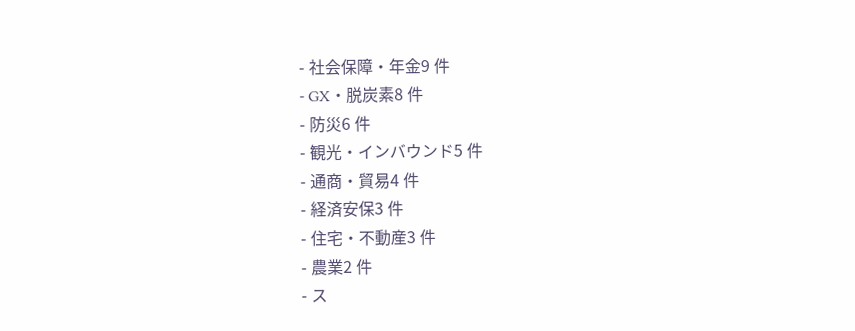- 社会保障・年金9 件
- GX・脱炭素8 件
- 防災6 件
- 観光・インバウンド5 件
- 通商・貿易4 件
- 経済安保3 件
- 住宅・不動産3 件
- 農業2 件
- ス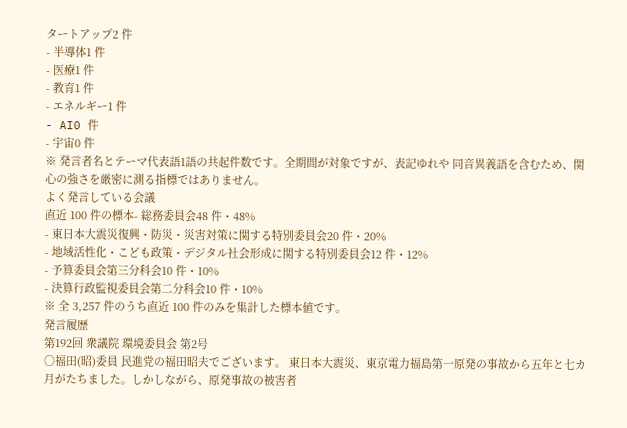タートアップ2 件
- 半導体1 件
- 医療1 件
- 教育1 件
- エネルギー1 件
- AI0 件
- 宇宙0 件
※ 発言者名とテーマ代表語1語の共起件数です。全期間が対象ですが、表記ゆれや 同音異義語を含むため、関心の強さを厳密に測る指標ではありません。
よく発言している会議
直近 100 件の標本- 総務委員会48 件・48%
- 東日本大震災復興・防災・災害対策に関する特別委員会20 件・20%
- 地域活性化・こども政策・デジタル社会形成に関する特別委員会12 件・12%
- 予算委員会第三分科会10 件・10%
- 決算行政監視委員会第二分科会10 件・10%
※ 全 3,257 件のうち直近 100 件のみを集計した標本値です。
発言履歴
第192回 衆議院 環境委員会 第2号
○福田(昭)委員 民進党の福田昭夫でございます。 東日本大震災、東京電力福島第一原発の事故から五年と七カ月がたちました。しかしながら、原発事故の被害者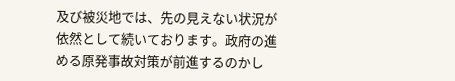及び被災地では、先の見えない状況が依然として続いております。政府の進める原発事故対策が前進するのかし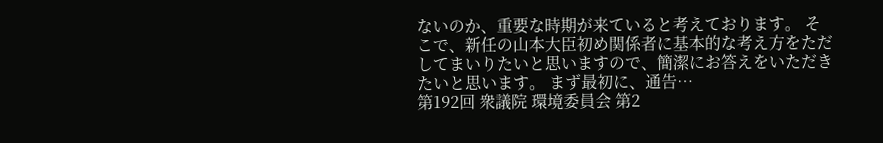ないのか、重要な時期が来ていると考えております。 そこで、新任の山本大臣初め関係者に基本的な考え方をただしてまいりたいと思いますので、簡潔にお答えをいただきたいと思います。 まず最初に、通告…
第192回 衆議院 環境委員会 第2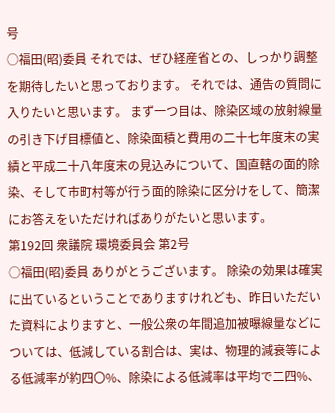号
○福田(昭)委員 それでは、ぜひ経産省との、しっかり調整を期待したいと思っております。 それでは、通告の質問に入りたいと思います。 まず一つ目は、除染区域の放射線量の引き下げ目標値と、除染面積と費用の二十七年度末の実績と平成二十八年度末の見込みについて、国直轄の面的除染、そして市町村等が行う面的除染に区分けをして、簡潔にお答えをいただければありがたいと思います。
第192回 衆議院 環境委員会 第2号
○福田(昭)委員 ありがとうございます。 除染の効果は確実に出ているということでありますけれども、昨日いただいた資料によりますと、一般公衆の年間追加被曝線量などについては、低減している割合は、実は、物理的減衰等による低減率が約四〇%、除染による低減率は平均で二四%、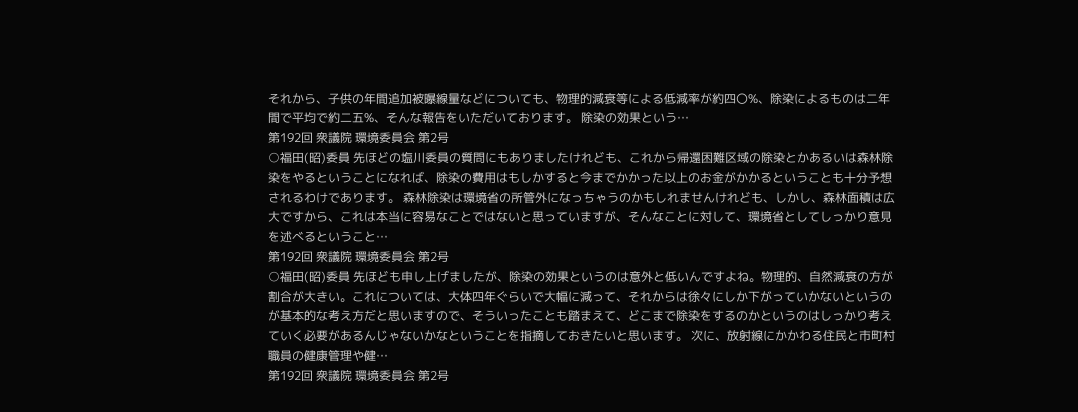それから、子供の年間追加被曝線量などについても、物理的減衰等による低減率が約四〇%、除染によるものは二年間で平均で約二五%、そんな報告をいただいております。 除染の効果という…
第192回 衆議院 環境委員会 第2号
○福田(昭)委員 先ほどの塩川委員の質問にもありましたけれども、これから帰還困難区域の除染とかあるいは森林除染をやるということになれば、除染の費用はもしかすると今までかかった以上のお金がかかるということも十分予想されるわけであります。 森林除染は環境省の所管外になっちゃうのかもしれませんけれども、しかし、森林面積は広大ですから、これは本当に容易なことではないと思っていますが、そんなことに対して、環境省としてしっかり意見を述べるということ…
第192回 衆議院 環境委員会 第2号
○福田(昭)委員 先ほども申し上げましたが、除染の効果というのは意外と低いんですよね。物理的、自然減衰の方が割合が大きい。これについては、大体四年ぐらいで大幅に減って、それからは徐々にしか下がっていかないというのが基本的な考え方だと思いますので、そういったことも踏まえて、どこまで除染をするのかというのはしっかり考えていく必要があるんじゃないかなということを指摘しておきたいと思います。 次に、放射線にかかわる住民と市町村職員の健康管理や健…
第192回 衆議院 環境委員会 第2号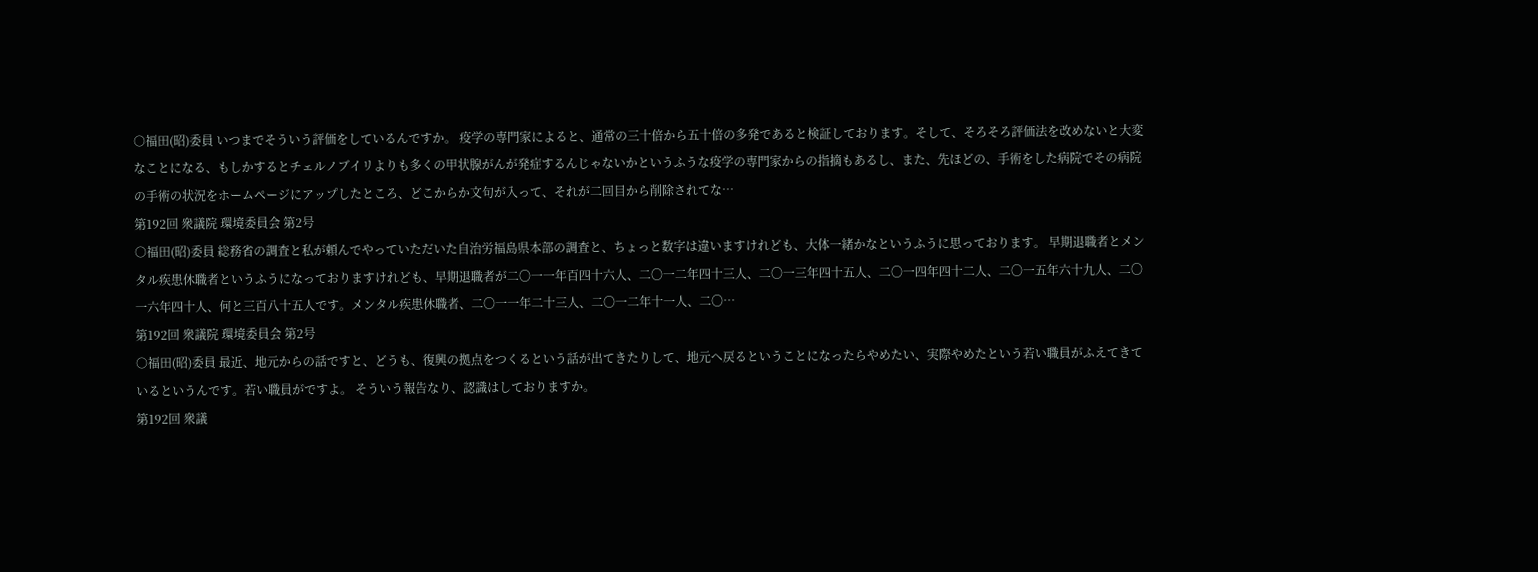○福田(昭)委員 いつまでそういう評価をしているんですか。 疫学の専門家によると、通常の三十倍から五十倍の多発であると検証しております。そして、そろそろ評価法を改めないと大変なことになる、もしかするとチェルノブイリよりも多くの甲状腺がんが発症するんじゃないかというふうな疫学の専門家からの指摘もあるし、また、先ほどの、手術をした病院でその病院の手術の状況をホームページにアップしたところ、どこからか文句が入って、それが二回目から削除されてな…
第192回 衆議院 環境委員会 第2号
○福田(昭)委員 総務省の調査と私が頼んでやっていただいた自治労福島県本部の調査と、ちょっと数字は違いますけれども、大体一緒かなというふうに思っております。 早期退職者とメンタル疾患休職者というふうになっておりますけれども、早期退職者が二〇一一年百四十六人、二〇一二年四十三人、二〇一三年四十五人、二〇一四年四十二人、二〇一五年六十九人、二〇一六年四十人、何と三百八十五人です。メンタル疾患休職者、二〇一一年二十三人、二〇一二年十一人、二〇…
第192回 衆議院 環境委員会 第2号
○福田(昭)委員 最近、地元からの話ですと、どうも、復興の拠点をつくるという話が出てきたりして、地元へ戻るということになったらやめたい、実際やめたという若い職員がふえてきているというんです。若い職員がですよ。 そういう報告なり、認識はしておりますか。
第192回 衆議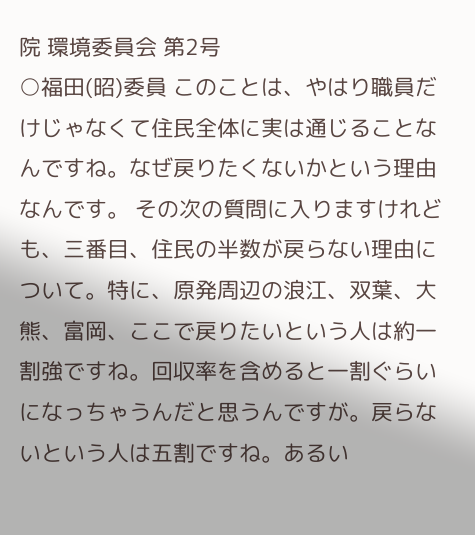院 環境委員会 第2号
○福田(昭)委員 このことは、やはり職員だけじゃなくて住民全体に実は通じることなんですね。なぜ戻りたくないかという理由なんです。 その次の質問に入りますけれども、三番目、住民の半数が戻らない理由について。特に、原発周辺の浪江、双葉、大熊、富岡、ここで戻りたいという人は約一割強ですね。回収率を含めると一割ぐらいになっちゃうんだと思うんですが。戻らないという人は五割ですね。あるい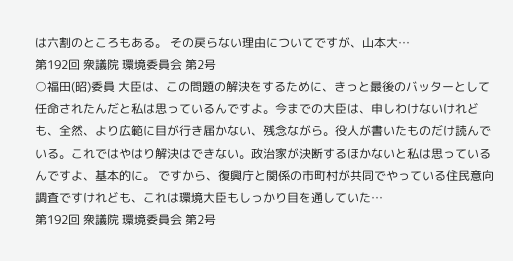は六割のところもある。 その戻らない理由についてですが、山本大…
第192回 衆議院 環境委員会 第2号
○福田(昭)委員 大臣は、この問題の解決をするために、きっと最後のバッターとして任命されたんだと私は思っているんですよ。今までの大臣は、申しわけないけれども、全然、より広範に目が行き届かない、残念ながら。役人が書いたものだけ読んでいる。これではやはり解決はできない。政治家が決断するほかないと私は思っているんですよ、基本的に。 ですから、復興庁と関係の市町村が共同でやっている住民意向調査ですけれども、これは環境大臣もしっかり目を通していた…
第192回 衆議院 環境委員会 第2号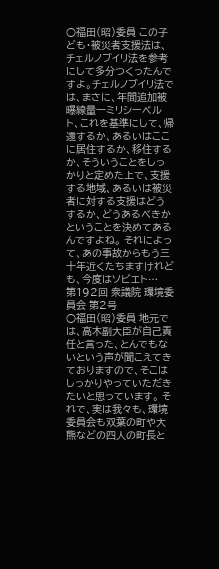○福田(昭)委員 この子ども・被災者支援法は、チェルノブイリ法を参考にして多分つくったんですよ。チェルノブイリ法では、まさに、年間追加被曝線量一ミリシーベルト、これを基準にして、帰還するか、あるいはここに居住するか、移住するか、そういうことをしっかりと定めた上で、支援する地域、あるいは被災者に対する支援はどうするか、どうあるべきかということを決めてあるんですよね。 それによって、あの事故からもう三十年近くたちますけれども、今度はソビエト…
第192回 衆議院 環境委員会 第2号
○福田(昭)委員 地元では、高木副大臣が自己責任と言った、とんでもないという声が聞こえてきておりますので、そこはしっかりやっていただきたいと思っています。 それで、実は我々も、環境委員会も双葉の町や大熊などの四人の町長と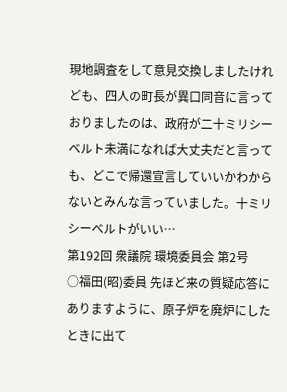現地調査をして意見交換しましたけれども、四人の町長が異口同音に言っておりましたのは、政府が二十ミリシーベルト未満になれば大丈夫だと言っても、どこで帰還宣言していいかわからないとみんな言っていました。十ミリシーベルトがいい…
第192回 衆議院 環境委員会 第2号
○福田(昭)委員 先ほど来の質疑応答にありますように、原子炉を廃炉にしたときに出て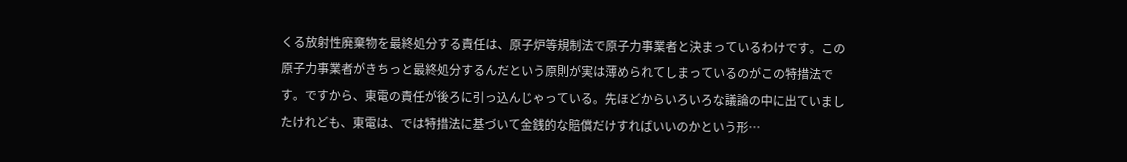くる放射性廃棄物を最終処分する責任は、原子炉等規制法で原子力事業者と決まっているわけです。この原子力事業者がきちっと最終処分するんだという原則が実は薄められてしまっているのがこの特措法です。ですから、東電の責任が後ろに引っ込んじゃっている。先ほどからいろいろな議論の中に出ていましたけれども、東電は、では特措法に基づいて金銭的な賠償だけすればいいのかという形…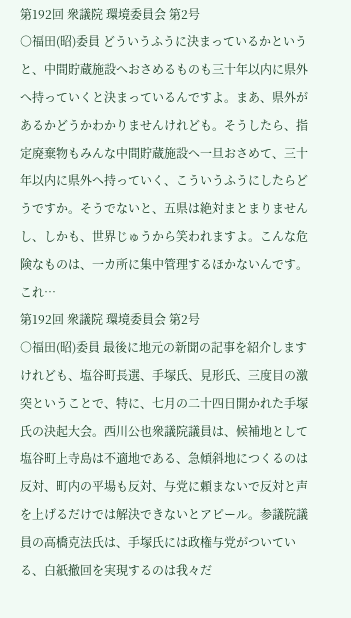第192回 衆議院 環境委員会 第2号
○福田(昭)委員 どういうふうに決まっているかというと、中間貯蔵施設へおさめるものも三十年以内に県外へ持っていくと決まっているんですよ。まあ、県外があるかどうかわかりませんけれども。そうしたら、指定廃棄物もみんな中間貯蔵施設へ一旦おさめて、三十年以内に県外へ持っていく、こういうふうにしたらどうですか。そうでないと、五県は絶対まとまりませんし、しかも、世界じゅうから笑われますよ。こんな危険なものは、一カ所に集中管理するほかないんです。これ…
第192回 衆議院 環境委員会 第2号
○福田(昭)委員 最後に地元の新聞の記事を紹介しますけれども、塩谷町長選、手塚氏、見形氏、三度目の激突ということで、特に、七月の二十四日開かれた手塚氏の決起大会。西川公也衆議院議員は、候補地として塩谷町上寺島は不適地である、急傾斜地につくるのは反対、町内の平場も反対、与党に頼まないで反対と声を上げるだけでは解決できないとアピール。参議院議員の高橋克法氏は、手塚氏には政権与党がついている、白紙撤回を実現するのは我々だ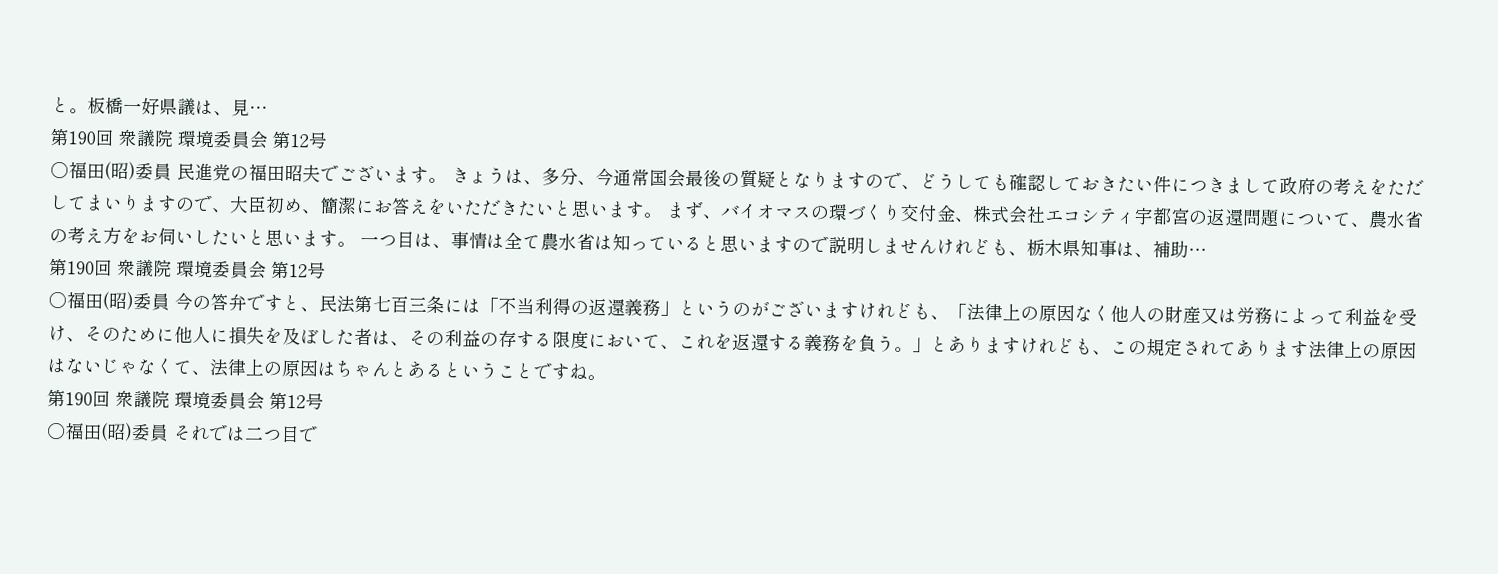と。板橋一好県議は、見…
第190回 衆議院 環境委員会 第12号
○福田(昭)委員 民進党の福田昭夫でございます。 きょうは、多分、今通常国会最後の質疑となりますので、どうしても確認しておきたい件につきまして政府の考えをただしてまいりますので、大臣初め、簡潔にお答えをいただきたいと思います。 まず、バイオマスの環づくり交付金、株式会社エコシティ宇都宮の返還問題について、農水省の考え方をお伺いしたいと思います。 一つ目は、事情は全て農水省は知っていると思いますので説明しませんけれども、栃木県知事は、補助…
第190回 衆議院 環境委員会 第12号
○福田(昭)委員 今の答弁ですと、民法第七百三条には「不当利得の返還義務」というのがございますけれども、「法律上の原因なく他人の財産又は労務によって利益を受け、そのために他人に損失を及ぼした者は、その利益の存する限度において、これを返還する義務を負う。」とありますけれども、この規定されてあります法律上の原因はないじゃなくて、法律上の原因はちゃんとあるということですね。
第190回 衆議院 環境委員会 第12号
○福田(昭)委員 それでは二つ目で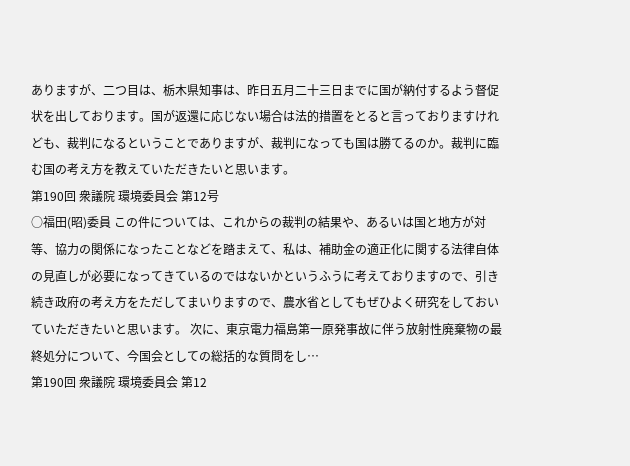ありますが、二つ目は、栃木県知事は、昨日五月二十三日までに国が納付するよう督促状を出しております。国が返還に応じない場合は法的措置をとると言っておりますけれども、裁判になるということでありますが、裁判になっても国は勝てるのか。裁判に臨む国の考え方を教えていただきたいと思います。
第190回 衆議院 環境委員会 第12号
○福田(昭)委員 この件については、これからの裁判の結果や、あるいは国と地方が対等、協力の関係になったことなどを踏まえて、私は、補助金の適正化に関する法律自体の見直しが必要になってきているのではないかというふうに考えておりますので、引き続き政府の考え方をただしてまいりますので、農水省としてもぜひよく研究をしておいていただきたいと思います。 次に、東京電力福島第一原発事故に伴う放射性廃棄物の最終処分について、今国会としての総括的な質問をし…
第190回 衆議院 環境委員会 第12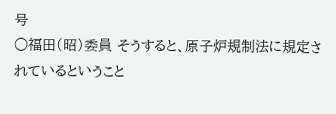号
○福田(昭)委員 そうすると、原子炉規制法に規定されているということ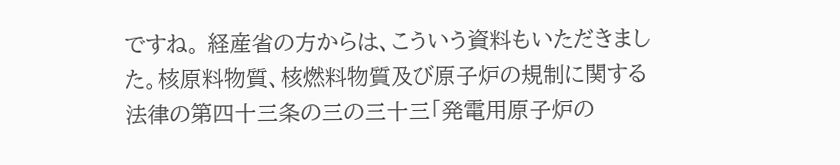ですね。 経産省の方からは、こういう資料もいただきました。核原料物質、核燃料物質及び原子炉の規制に関する法律の第四十三条の三の三十三「発電用原子炉の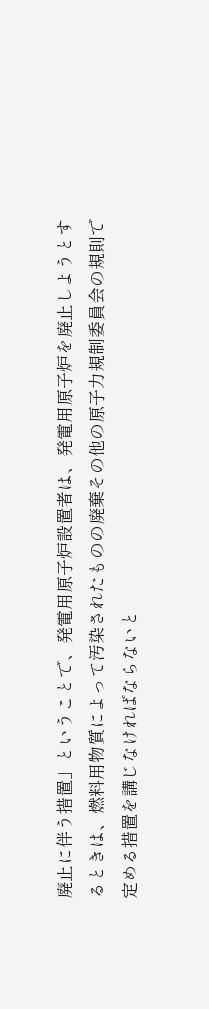廃止に伴う措置」ということで、発電用原子炉設置者は、発電用原子炉を廃止しようとするときは、燃料用物質によって汚染されたものの廃棄その他の原子力規制委員会の規則で定める措置を講じなければならないと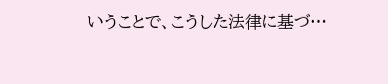いうことで、こうした法律に基づ…